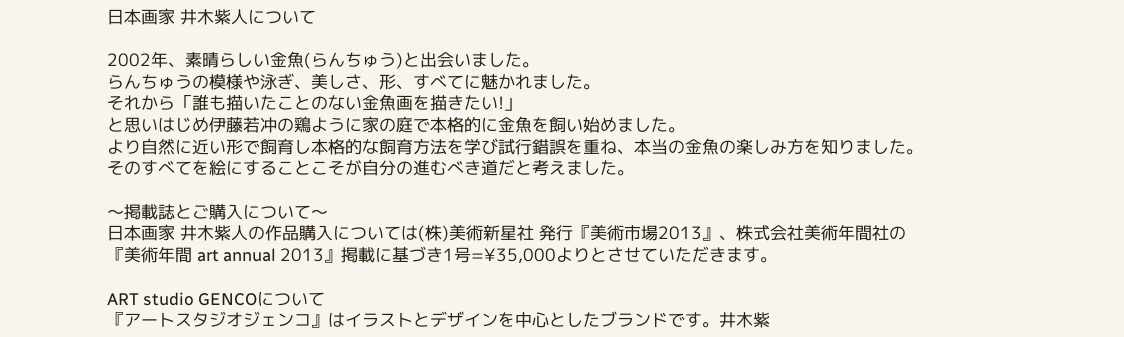日本画家 井木紫人について

2002年、素晴らしい金魚(らんちゅう)と出会いました。
らんちゅうの模様や泳ぎ、美しさ、形、すべてに魅かれました。
それから「誰も描いたことのない金魚画を描きたい!」
と思いはじめ伊藤若冲の鶏ように家の庭で本格的に金魚を飼い始めました。
より自然に近い形で飼育し本格的な飼育方法を学び試行錯誤を重ね、本当の金魚の楽しみ方を知りました。
そのすべてを絵にすることこそが自分の進むべき道だと考えました。

〜掲載誌とご購入について〜
日本画家 井木紫人の作品購入については(株)美術新星社 発行『美術市場2013』、株式会社美術年間社の『美術年間 art annual 2013』掲載に基づき1号=¥35,000よりとさせていただきます。

ART studio GENCOについて
『アートスタジオジェンコ』はイラストとデザインを中心としたブランドです。井木紫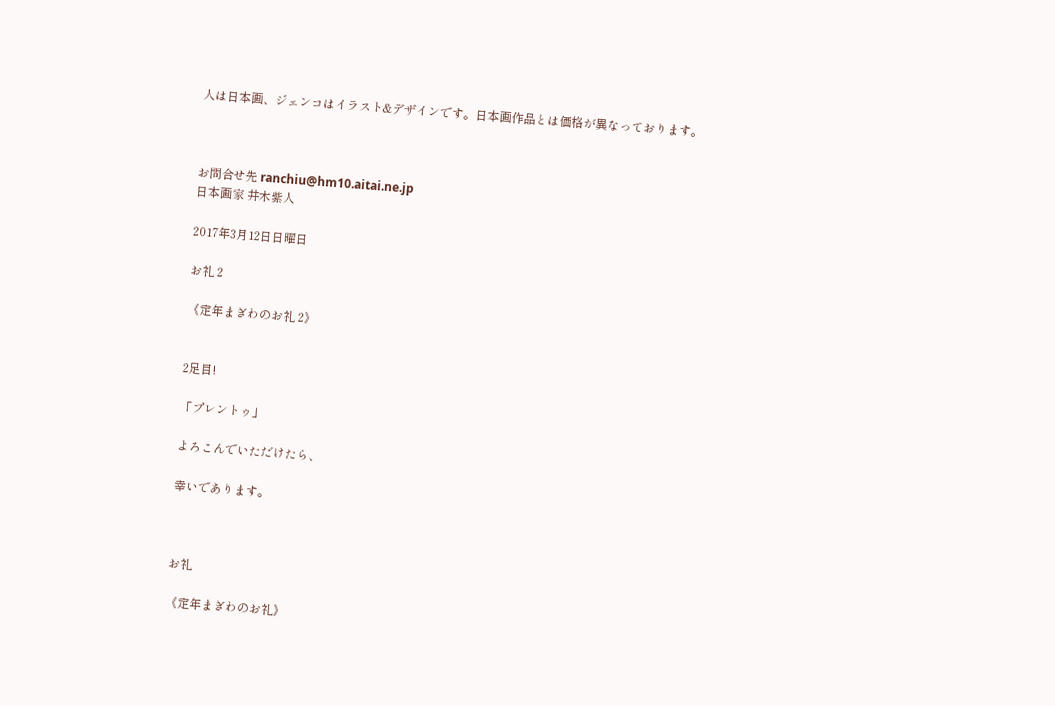人は日本画、ジェンコはイラスト&デザインです。日本画作品とは価格が異なっております。



お問合せ先 ranchiu@hm10.aitai.ne.jp
日本画家 井木紫人

2017年3月12日日曜日

お礼 2

《定年まぎわのお礼 2》


2足目!

「プレントゥ」

よろこんでいただけたら、

幸いであります。



お礼

《定年まぎわのお礼》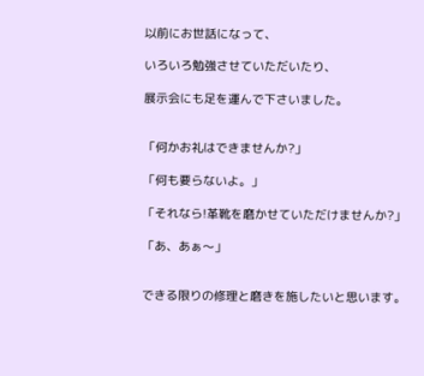以前にお世話になって、

いろいろ勉強させていただいたり、

展示会にも足を運んで下さいました。


「何かお礼はできませんか?」

「何も要らないよ。」

「それなら!革靴を磨かせていただけませんか?」

「あ、あぁ〜」


できる限りの修理と磨きを施したいと思います。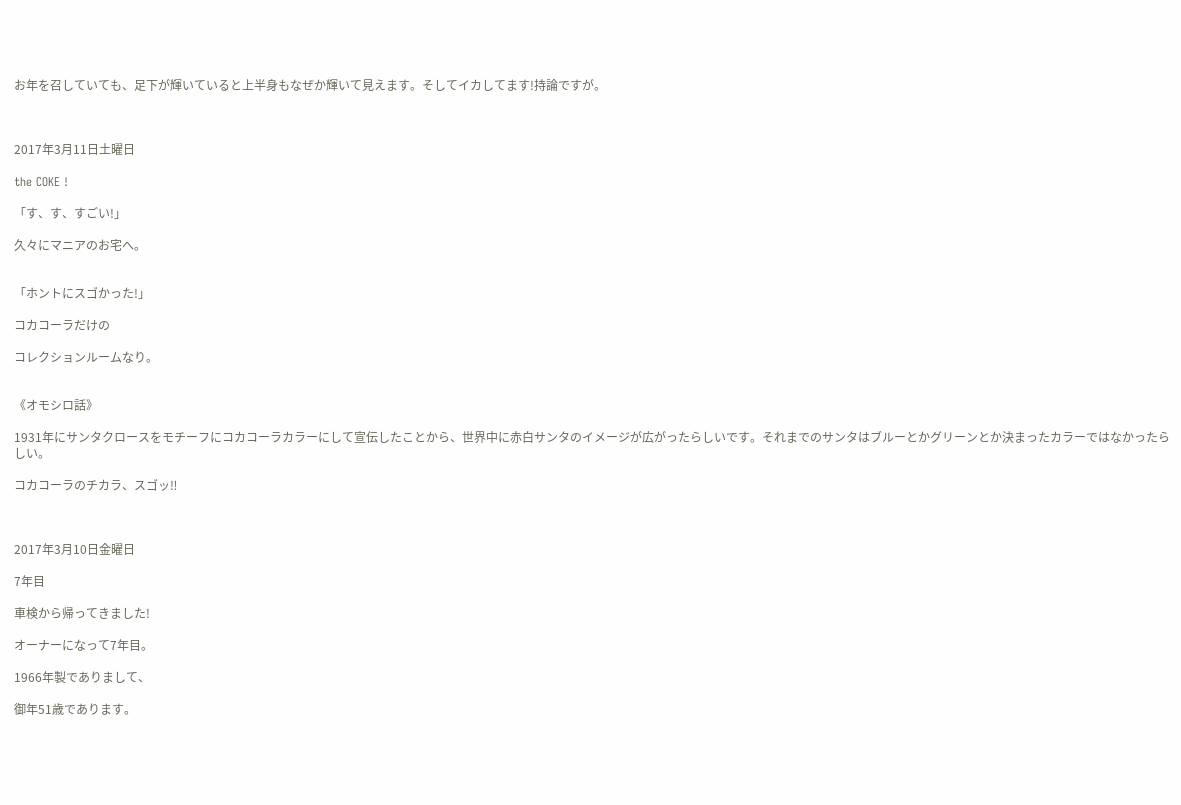お年を召していても、足下が輝いていると上半身もなぜか輝いて見えます。そしてイカしてます!持論ですが。



2017年3月11日土曜日

the COKE !

「す、す、すごい!」

久々にマニアのお宅へ。


「ホントにスゴかった!」

コカコーラだけの

コレクションルームなり。


《オモシロ話》

1931年にサンタクロースをモチーフにコカコーラカラーにして宣伝したことから、世界中に赤白サンタのイメージが広がったらしいです。それまでのサンタはブルーとかグリーンとか決まったカラーではなかったらしい。

コカコーラのチカラ、スゴッ‼



2017年3月10日金曜日

7年目

車検から帰ってきました!

オーナーになって7年目。

1966年製でありまして、

御年51歳であります。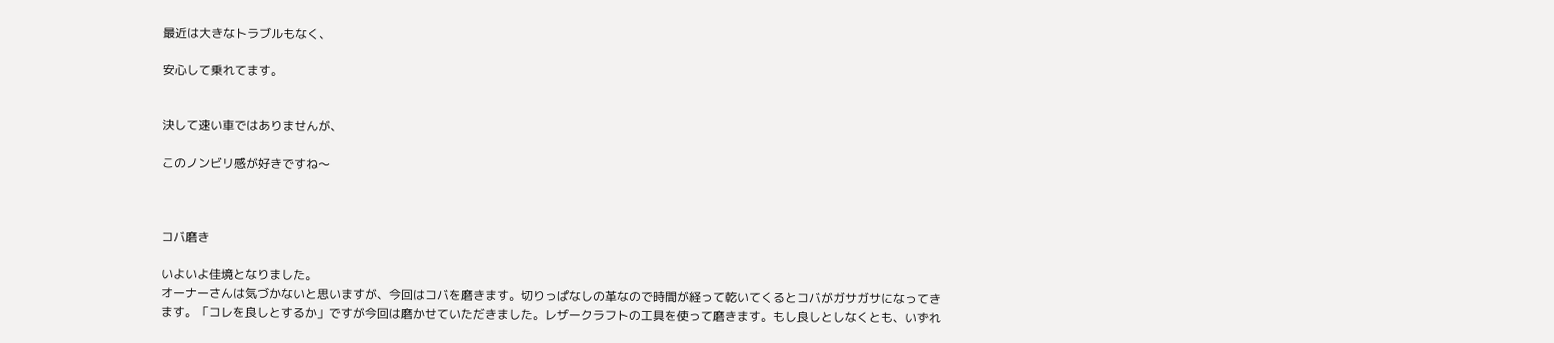最近は大きなトラブルもなく、

安心して乗れてます。


決して速い車ではありませんが、

このノンビリ感が好きですね〜



コバ磨き

いよいよ佳境となりました。
オーナーさんは気づかないと思いますが、今回はコバを磨きます。切りっぱなしの革なので時間が経って乾いてくるとコバがガサガサになってきます。「コレを良しとするか」ですが今回は磨かせていただきました。レザークラフトの工具を使って磨きます。もし良しとしなくとも、いずれ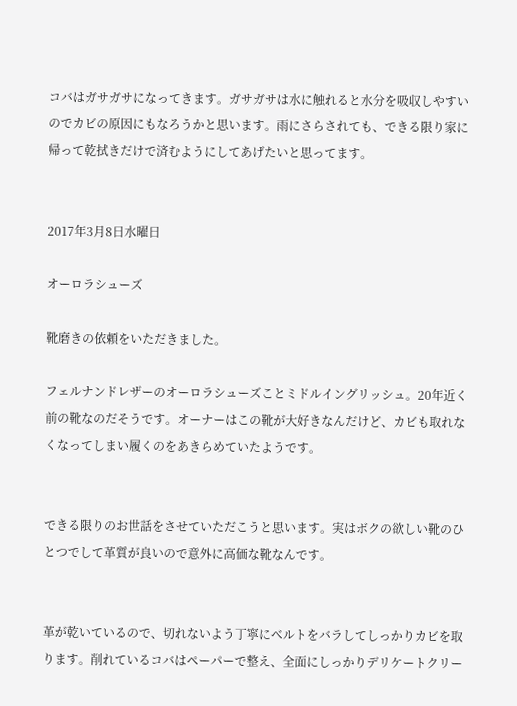コバはガサガサになってきます。ガサガサは水に触れると水分を吸収しやすいのでカビの原因にもなろうかと思います。雨にさらされても、できる限り家に帰って乾拭きだけで済むようにしてあげたいと思ってます。


2017年3月8日水曜日

オーロラシューズ

靴磨きの依頼をいただきました。

フェルナンドレザーのオーロラシューズことミドルイングリッシュ。20年近く前の靴なのだそうです。オーナーはこの靴が大好きなんだけど、カビも取れなくなってしまい履くのをあきらめていたようです。


できる限りのお世話をさせていただこうと思います。実はボクの欲しい靴のひとつでして革質が良いので意外に高価な靴なんです。


革が乾いているので、切れないよう丁寧にベルトをバラしてしっかりカビを取ります。削れているコバはペーパーで整え、全面にしっかりデリケートクリー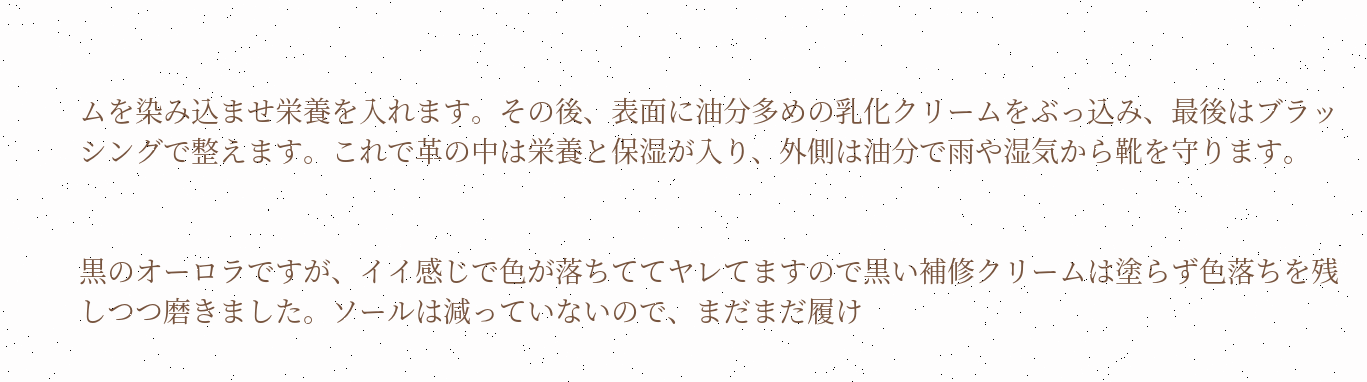ムを染み込ませ栄養を入れます。その後、表面に油分多めの乳化クリームをぶっ込み、最後はブラッシングで整えます。これで革の中は栄養と保湿が入り、外側は油分で雨や湿気から靴を守ります。


黒のオーロラですが、イイ感じで色が落ちててヤレてますので黒い補修クリームは塗らず色落ちを残しつつ磨きました。ソールは減っていないので、まだまだ履け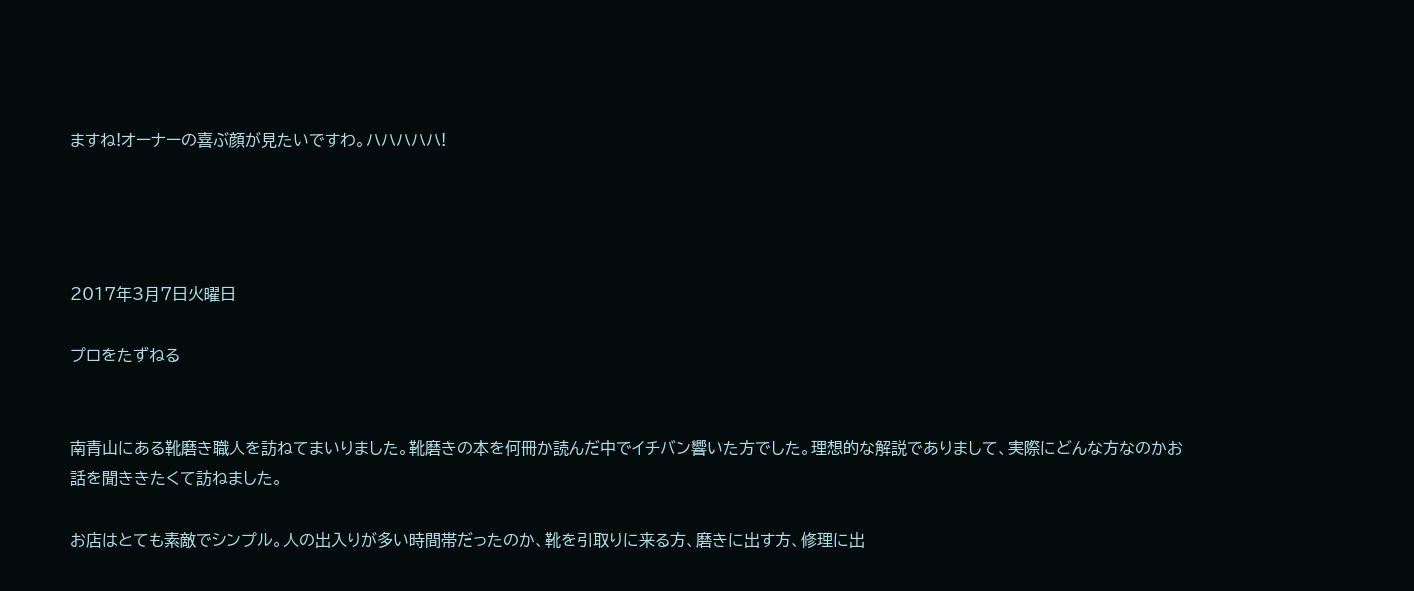ますね!オーナーの喜ぶ顔が見たいですわ。ハハハハハ!




2017年3月7日火曜日

プロをたずねる


南青山にある靴磨き職人を訪ねてまいりました。靴磨きの本を何冊か読んだ中でイチバン響いた方でした。理想的な解説でありまして、実際にどんな方なのかお話を聞ききたくて訪ねました。

お店はとても素敵でシンプル。人の出入りが多い時間帯だったのか、靴を引取りに来る方、磨きに出す方、修理に出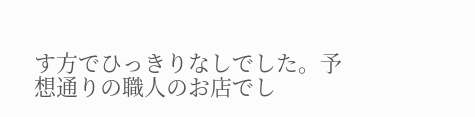す方でひっきりなしでした。予想通りの職人のお店でし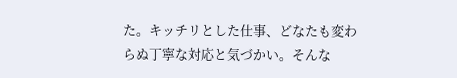た。キッチリとした仕事、どなたも変わらぬ丁寧な対応と気づかい。そんな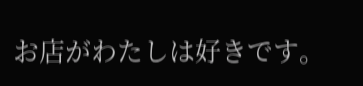お店がわたしは好きです。